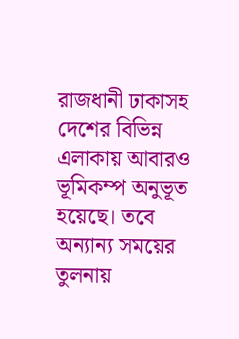রাজধানী ঢাকাসহ দেশের বিভিন্ন এলাকায় আবারও ভূমিকম্প অনুভূত হয়েছে। তবে অন্যান্য সময়ের তুলনায়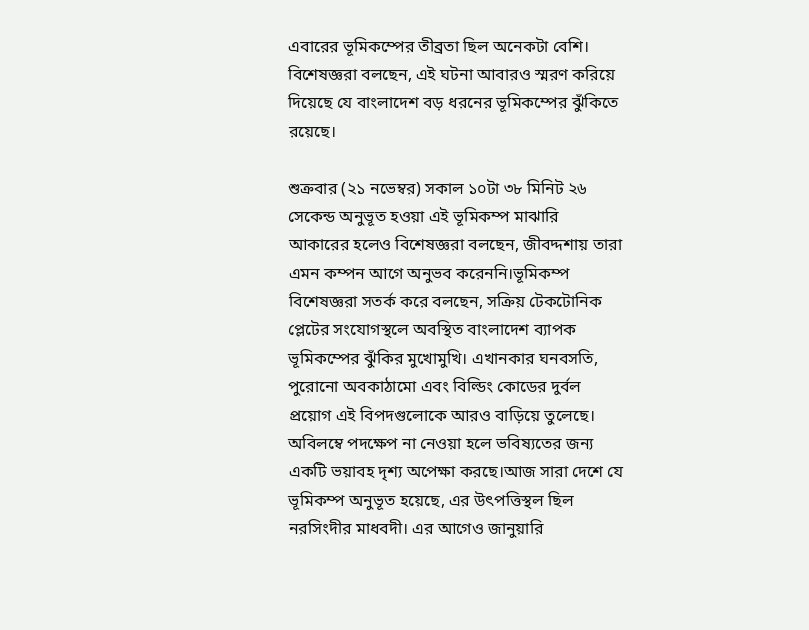এবারের ভূমিকম্পের তীব্রতা ছিল অনেকটা বেশি। বিশেষজ্ঞরা বলছেন, এই ঘটনা আবারও স্মরণ করিয়ে দিয়েছে যে বাংলাদেশ বড় ধরনের ভূমিকম্পের ঝুঁকিতে রয়েছে।

শুক্রবার (২১ নভেম্বর) সকাল ১০টা ৩৮ মিনিট ২৬ সেকেন্ড অনুভূত হওয়া এই ভূমিকম্প মাঝারি আকারের হলেও বিশেষজ্ঞরা বলছেন, জীবদ্দশায় তারা এমন কম্পন আগে অনুভব করেননি।ভূমিকম্প বিশেষজ্ঞরা সতর্ক করে বলছেন, সক্রিয় টেকটোনিক প্লেটের সংযোগস্থলে অবস্থিত বাংলাদেশ ব্যাপক ভূমিকম্পের ঝুঁকির মুখোমুখি। এখানকার ঘনবসতি, পুরোনো অবকাঠামো এবং বিল্ডিং কোডের দুর্বল প্রয়োগ এই বিপদগুলোকে আরও বাড়িয়ে তুলেছে। অবিলম্বে পদক্ষেপ না নেওয়া হলে ভবিষ্যতের জন্য একটি ভয়াবহ দৃশ্য অপেক্ষা করছে।আজ সারা দেশে যে ভূমিকম্প অনুভূত হয়েছে, এর উৎপত্তিস্থল ছিল নরসিংদীর মাধবদী। এর আগেও জানুয়ারি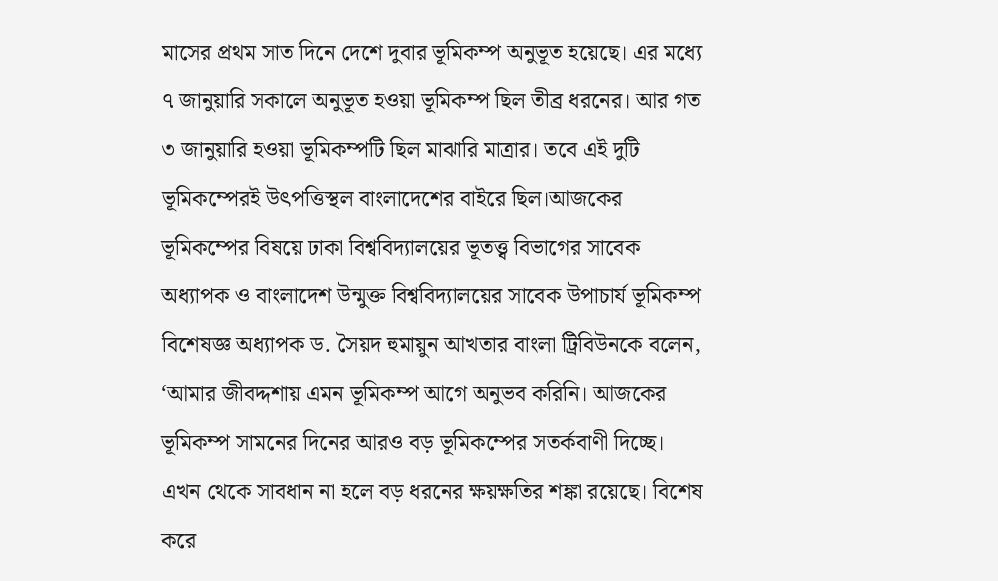মাসের প্রথম সাত দিনে দেশে দুবার ভূমিকম্প অনুভূত হয়েছে। এর মধ্যে ৭ জানুয়ারি সকালে অনুভূত হওয়া ভূমিকম্প ছিল তীব্র ধরনের। আর গত ৩ জানুয়ারি হওয়া ভূমিকম্পটি ছিল মাঝারি মাত্রার। তবে এই দুটি ভূমিকম্পেরই উৎপত্তিস্থল বাংলাদেশের বাইরে ছিল।আজকের ভূমিকম্পের বিষয়ে ঢাকা বিশ্ববিদ্যালয়ের ভূতত্ত্ব বিভাগের সাবেক অধ্যাপক ও বাংলাদেশ উন্মুক্ত বিশ্ববিদ্যালয়ের সাবেক উপাচার্য ভূমিকম্প বিশেষজ্ঞ অধ্যাপক ড. সৈয়দ হুমায়ুন আখতার বাংলা ট্রিবিউনকে বলেন, ‘আমার জীবদ্দশায় এমন ভূমিকম্প আগে অনুভব করিনি। আজকের ভূমিকম্প সামনের দিনের আরও বড় ভূমিকম্পের সতর্কবাণী দিচ্ছে। এখন থেকে সাবধান না হলে বড় ধরনের ক্ষয়ক্ষতির শঙ্কা রয়েছে। বিশেষ করে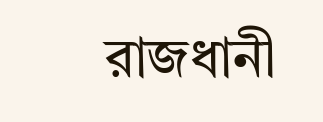রাজধানী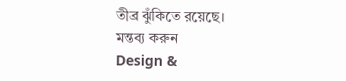তীব্র ঝুঁকিতে রয়েছে।
মন্তব্য করুন
Design &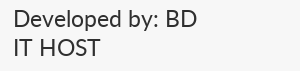Developed by: BD IT HOST